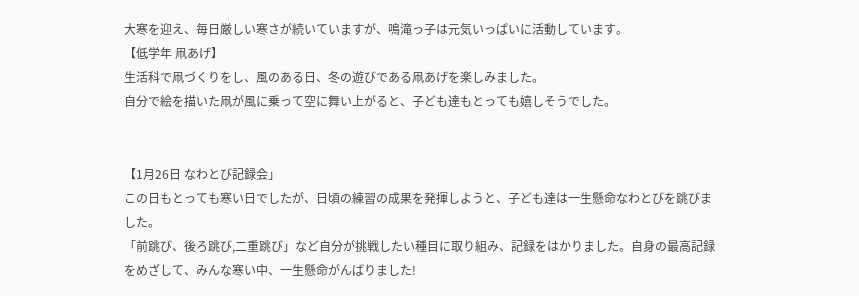大寒を迎え、毎日厳しい寒さが続いていますが、鳴滝っ子は元気いっぱいに活動しています。
【低学年 凧あげ】
生活科で凧づくりをし、風のある日、冬の遊びである凧あげを楽しみました。
自分で絵を描いた凧が風に乗って空に舞い上がると、子ども達もとっても嬉しそうでした。


【1月26日 なわとび記録会」
この日もとっても寒い日でしたが、日頃の練習の成果を発揮しようと、子ども達は一生懸命なわとびを跳びました。
「前跳び、後ろ跳び,二重跳び」など自分が挑戦したい種目に取り組み、記録をはかりました。自身の最高記録をめざして、みんな寒い中、一生懸命がんばりました!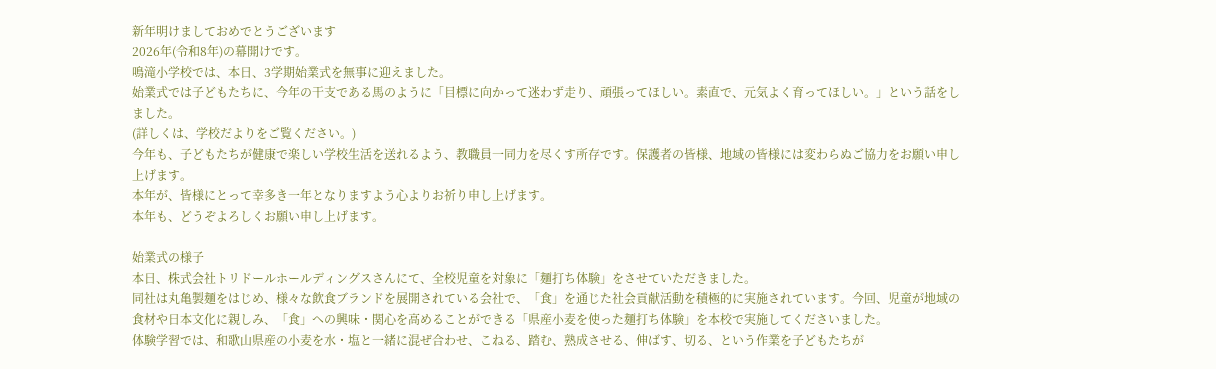新年明けましておめでとうございます
2026年(令和8年)の幕開けです。
鳴滝小学校では、本日、3学期始業式を無事に迎えました。
始業式では子どもたちに、今年の干支である馬のように「目標に向かって迷わず走り、頑張ってほしい。素直で、元気よく育ってほしい。」という話をしました。
(詳しくは、学校だよりをご覧ください。)
今年も、子どもたちが健康で楽しい学校生活を送れるよう、教職員一同力を尽くす所存です。保護者の皆様、地域の皆様には変わらぬご協力をお願い申し上げます。
本年が、皆様にとって幸多き一年となりますよう心よりお祈り申し上げます。
本年も、どうぞよろしくお願い申し上げます。

始業式の様子
本日、株式会社トリドールホールディングスさんにて、全校児童を対象に「麺打ち体験」をさせていただきました。
同社は丸亀製麺をはじめ、様々な飲食ブランドを展開されている会社で、「食」を通じた社会貢献活動を積極的に実施されています。今回、児童が地域の食材や日本文化に親しみ、「食」への興味・関心を高めることができる「県産小麦を使った麺打ち体験」を本校で実施してくださいました。
体験学習では、和歌山県産の小麦を水・塩と一緒に混ぜ合わせ、こねる、踏む、熟成させる、伸ばす、切る、という作業を子どもたちが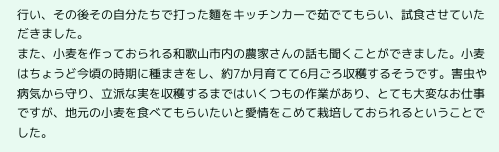行い、その後その自分たちで打った麵をキッチンカーで茹でてもらい、試食させていただきました。
また、小麦を作っておられる和歌山市内の農家さんの話も聞くことができました。小麦はちょうど今頃の時期に種まきをし、約7か月育てて6月ごろ収穫するそうです。害虫や病気から守り、立派な実を収穫するまではいくつもの作業があり、とても大変なお仕事ですが、地元の小麦を食べてもらいたいと愛情をこめて栽培しておられるということでした。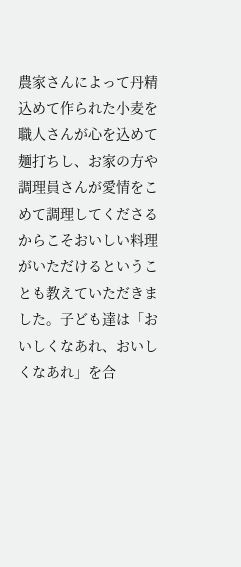農家さんによって丹精込めて作られた小麦を職人さんが心を込めて麺打ちし、お家の方や調理員さんが愛情をこめて調理してくださるからこそおいしい料理がいただけるということも教えていただきました。子ども達は「おいしくなあれ、おいしくなあれ」を合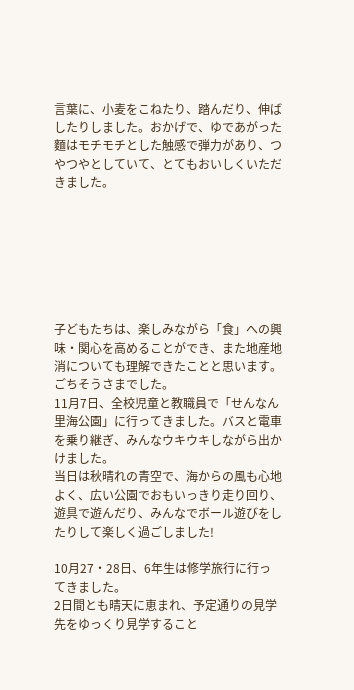言葉に、小麦をこねたり、踏んだり、伸ばしたりしました。おかげで、ゆであがった麵はモチモチとした触感で弾力があり、つやつやとしていて、とてもおいしくいただきました。







子どもたちは、楽しみながら「食」への興味・関心を高めることができ、また地産地消についても理解できたことと思います。ごちそうさまでした。
11月7日、全校児童と教職員で「せんなん里海公園」に行ってきました。バスと電車を乗り継ぎ、みんなウキウキしながら出かけました。
当日は秋晴れの青空で、海からの風も心地よく、広い公園でおもいっきり走り回り、遊具で遊んだり、みんなでボール遊びをしたりして楽しく過ごしました!

10月27・28日、6年生は修学旅行に行ってきました。
2日間とも晴天に恵まれ、予定通りの見学先をゆっくり見学すること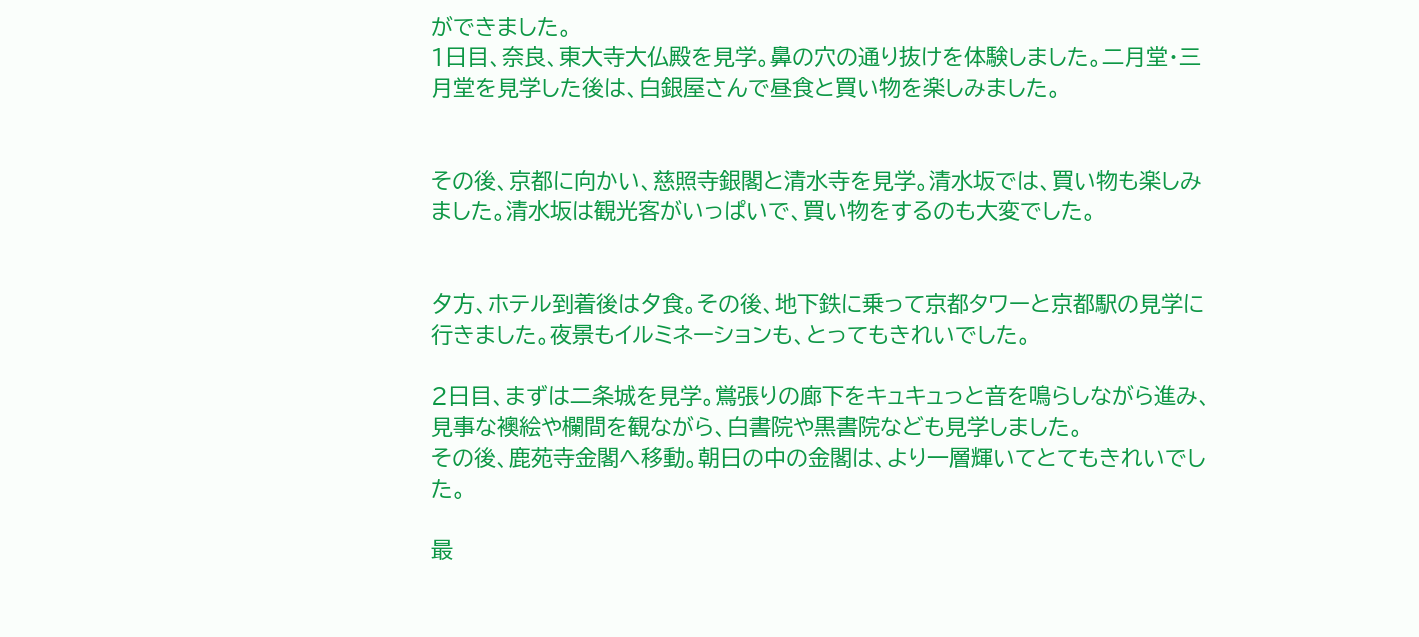ができました。
1日目、奈良、東大寺大仏殿を見学。鼻の穴の通り抜けを体験しました。二月堂・三月堂を見学した後は、白銀屋さんで昼食と買い物を楽しみました。


その後、京都に向かい、慈照寺銀閣と清水寺を見学。清水坂では、買い物も楽しみました。清水坂は観光客がいっぱいで、買い物をするのも大変でした。


夕方、ホテル到着後は夕食。その後、地下鉄に乗って京都タワーと京都駅の見学に行きました。夜景もイルミネーションも、とってもきれいでした。

2日目、まずは二条城を見学。鴬張りの廊下をキュキュっと音を鳴らしながら進み、見事な襖絵や欄間を観ながら、白書院や黒書院なども見学しました。
その後、鹿苑寺金閣へ移動。朝日の中の金閣は、より一層輝いてとてもきれいでした。

最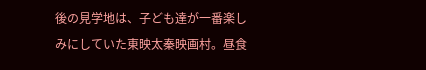後の見学地は、子ども達が一番楽しみにしていた東映太秦映画村。昼食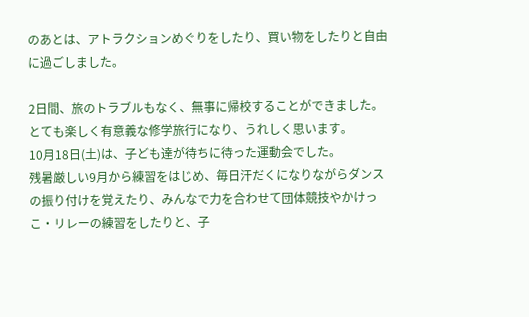のあとは、アトラクションめぐりをしたり、買い物をしたりと自由に過ごしました。

2日間、旅のトラブルもなく、無事に帰校することができました。とても楽しく有意義な修学旅行になり、うれしく思います。
10月18日(土)は、子ども達が待ちに待った運動会でした。
残暑厳しい9月から練習をはじめ、毎日汗だくになりながらダンスの振り付けを覚えたり、みんなで力を合わせて団体競技やかけっこ・リレーの練習をしたりと、子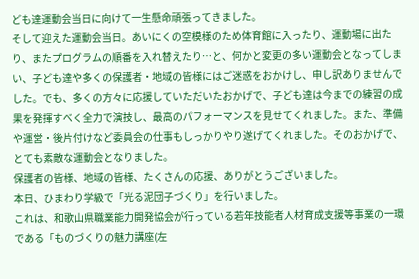ども達運動会当日に向けて一生懸命頑張ってきました。
そして迎えた運動会当日。あいにくの空模様のため体育館に入ったり、運動場に出たり、またプログラムの順番を入れ替えたり…と、何かと変更の多い運動会となってしまい、子ども達や多くの保護者・地域の皆様にはご迷惑をおかけし、申し訳ありませんでした。でも、多くの方々に応援していただいたおかげで、子ども達は今までの練習の成果を発揮すべく全力で演技し、最高のパフォーマンスを見せてくれました。また、準備や運営・後片付けなど委員会の仕事もしっかりやり遂げてくれました。そのおかげで、とても素敵な運動会となりました。
保護者の皆様、地域の皆様、たくさんの応援、ありがとうございました。
本日、ひまわり学級で「光る泥団子づくり」を行いました。
これは、和歌山県職業能力開発協会が行っている若年技能者人材育成支援等事業の一環である「ものづくりの魅力講座(左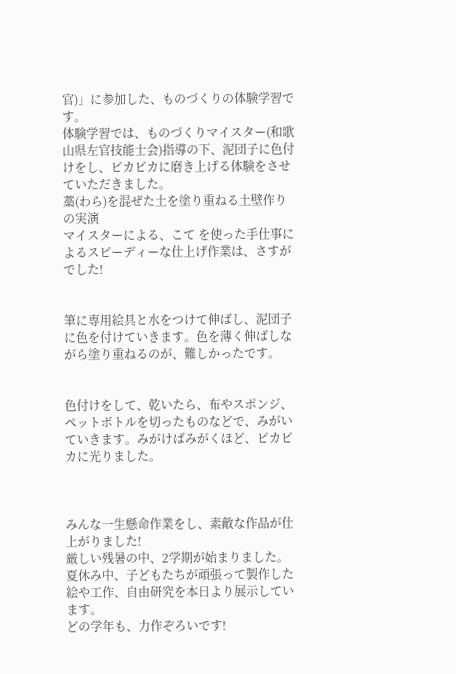官)」に参加した、ものづくりの体験学習です。
体験学習では、ものづくりマイスター(和歌山県左官技能士会)指導の下、泥団子に色付けをし、ピカピカに磨き上げる体験をさせていただきました。
藁(わら)を混ぜた土を塗り重ねる土壁作りの実演
マイスターによる、こて を使った手仕事によるスピーディーな仕上げ作業は、さすがでした!


筆に専用絵具と水をつけて伸ばし、泥団子に色を付けていきます。色を薄く伸ばしながら塗り重ねるのが、難しかったです。


色付けをして、乾いたら、布やスポンジ、ペットボトルを切ったものなどで、みがいていきます。みがけばみがくほど、ピカピカに光りました。



みんな一生懸命作業をし、素敵な作品が仕上がりました!
厳しい残暑の中、2学期が始まりました。
夏休み中、子どもたちが頑張って製作した絵や工作、自由研究を本日より展示しています。
どの学年も、力作ぞろいです!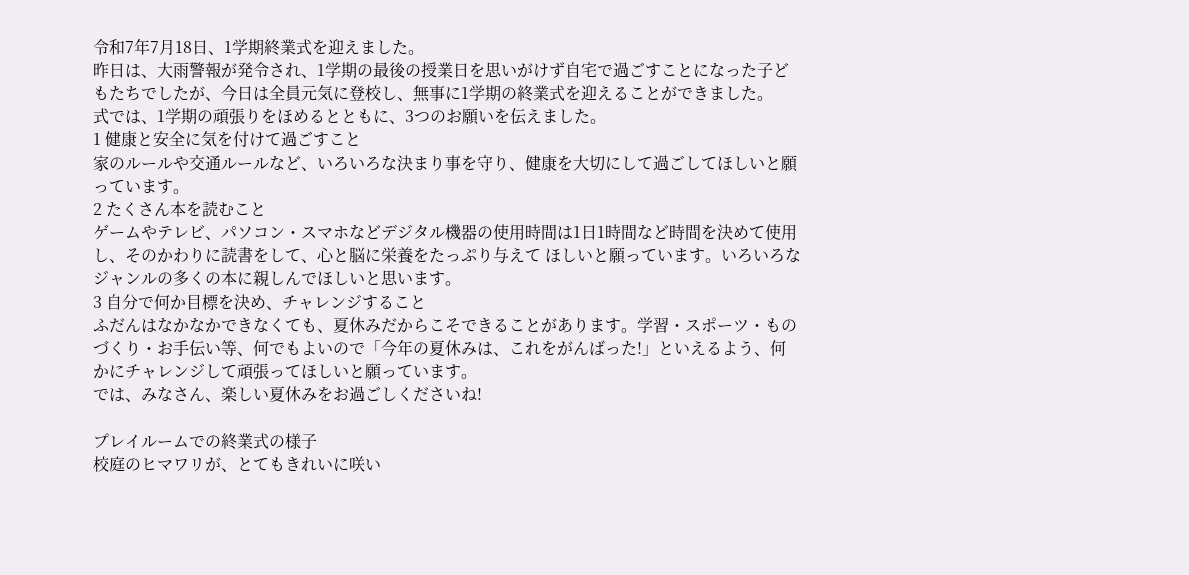令和7年7月18日、1学期終業式を迎えました。
昨日は、大雨警報が発令され、1学期の最後の授業日を思いがけず自宅で過ごすことになった子どもたちでしたが、今日は全員元気に登校し、無事に1学期の終業式を迎えることができました。
式では、1学期の頑張りをほめるとともに、3つのお願いを伝えました。
1 健康と安全に気を付けて過ごすこと
家のルールや交通ルールなど、いろいろな決まり事を守り、健康を大切にして過ごしてほしいと願っています。
2 たくさん本を読むこと
ゲームやテレビ、パソコン・スマホなどデジタル機器の使用時間は1日1時間など時間を決めて使用し、そのかわりに読書をして、心と脳に栄養をたっぷり与えて ほしいと願っています。いろいろなジャンルの多くの本に親しんでほしいと思います。
3 自分で何か目標を決め、チャレンジすること
ふだんはなかなかできなくても、夏休みだからこそできることがあります。学習・スポーツ・ものづくり・お手伝い等、何でもよいので「今年の夏休みは、これをがんばった!」といえるよう、何かにチャレンジして頑張ってほしいと願っています。
では、みなさん、楽しい夏休みをお過ごしくださいね!

プレイルームでの終業式の様子
校庭のヒマワリが、とてもきれいに咲い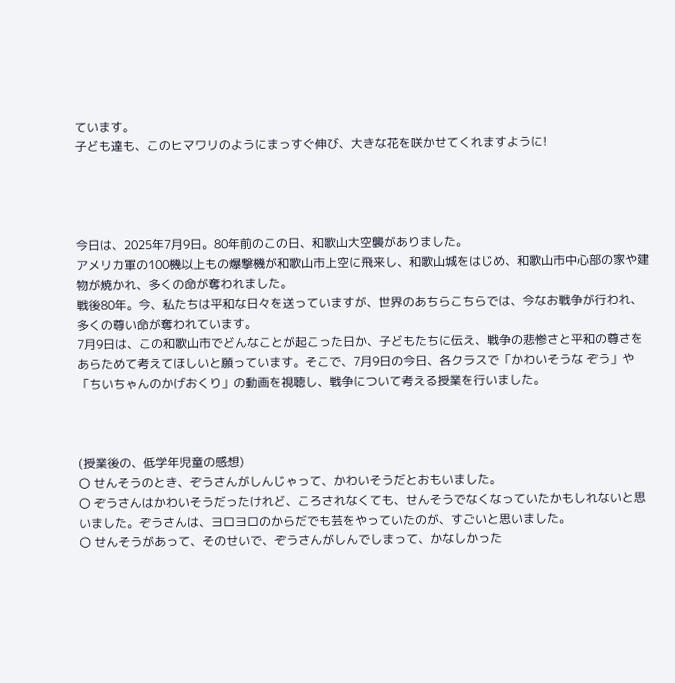ています。
子ども達も、このヒマワリのようにまっすぐ伸び、大きな花を咲かせてくれますように!




今日は、2025年7月9日。80年前のこの日、和歌山大空襲がありました。
アメリカ軍の100機以上もの爆撃機が和歌山市上空に飛来し、和歌山城をはじめ、和歌山市中心部の家や建物が焼かれ、多くの命が奪われました。
戦後80年。今、私たちは平和な日々を送っていますが、世界のあちらこちらでは、今なお戦争が行われ、多くの尊い命が奪われています。
7月9日は、この和歌山市でどんなことが起こった日か、子どもたちに伝え、戦争の悲惨さと平和の尊さをあらためて考えてほしいと願っています。そこで、7月9日の今日、各クラスで「かわいそうな ぞう」や「ちいちゃんのかげおくり」の動画を視聴し、戦争について考える授業を行いました。



(授業後の、低学年児童の感想)
〇 せんそうのとき、ぞうさんがしんじゃって、かわいそうだとおもいました。
〇 ぞうさんはかわいそうだったけれど、ころされなくても、せんそうでなくなっていたかもしれないと思いました。ぞうさんは、ヨロヨロのからだでも芸をやっていたのが、すごいと思いました。
〇 せんそうがあって、そのせいで、ぞうさんがしんでしまって、かなしかった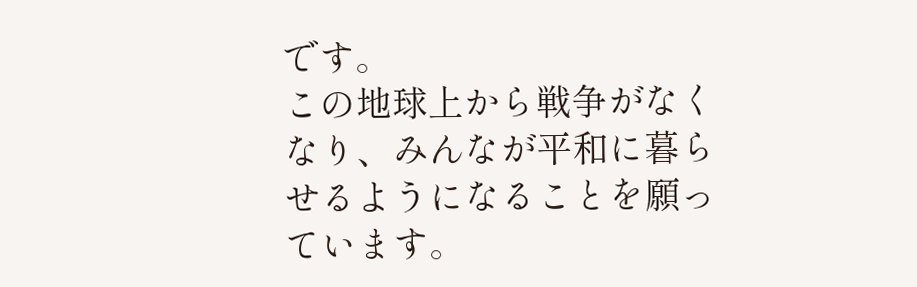です。
この地球上から戦争がなくなり、みんなが平和に暮らせるようになることを願っています。